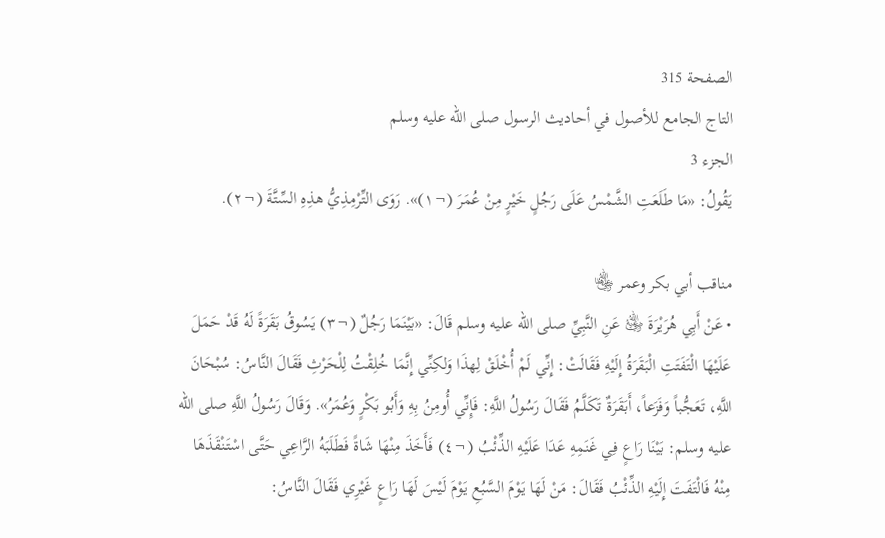الصفحة 315
التاج الجامع للأصول في أحاديث الرسول صلى الله عليه وسلم
الجزء 3
يَقُولُ: «مَا طَلَعَتِ الشَّمْسُ عَلَى رَجُلٍ خَيْرٍ مِنْ عُمَرَ (¬١)». رَوَى التِّرْمِذِيُّ هذِهِ السِّتَّةَ (¬٢).

مناقب أبي بكر وعمر ﵄
• عَنْ أَبِي هُرَيْرَةَ ﵁ عَنِ النَّبِيِّ صلى الله عليه وسلم قَالَ: «بَيْنَمَا رَجُلٌ (¬٣) يَسُوقُ بَقَرَةً لَهُ قَدْ حَمَلَ عَلَيْهَا الْتَفَتَتِ الْبَقَرَةُ إِلَيْهِ فَقَالَتْ: إِنِّي لَمْ أُخْلَقْ لِهذَا وَلكِنِّي إِنَّمَا خُلِقْتُ لِلْحَرْثِ فَقَالَ النَّاسُ: سُبْحَانَ اللَّهِ، تَعَجُّباً وَفَزَعاً، أَبَقَرَةٌ تَكَلَّمُ فَقَالَ رَسُولُ اللَّهِ: فَإِنِّي أُومِنُ بِهِ وَأَبُو بَكْرٍ وَعُمَرُ». وَقَالَ رَسُولُ اللَّهِ صلى الله عليه وسلم: بَيْنَا رَاعٍ فِي غَنَمِهِ عَدَا عَلَيْهِ الذِّئْبُ (¬٤) فَأَخَذَ مِنْهَا شَاةً فَطَلَبَهُ الرَّاعِي حَتَّى اسْتَنْقَذَهَا مِنْهُ فَالْتَفَتَ إِلَيْهِ الذِّئْبُ فَقَالَ: مَنْ لَهَا يَوْمَ السَّبُعِ يَوْمَ لَيْسَ لَهَا رَاعٍ غَيْرِي فَقَالَ النَّاسُ: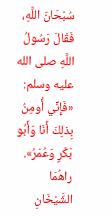سُبْحَانَ اللَّهِ، فَقَالَ رَسُولُ اللَّهِ صلى الله عليه وسلم: «فَإِنِّي أُومِنُ بِذلِكَ أَنَا وَأَبُو بَكْرٍ وَعُمَرُ». راهُمَا الشَّيْخَانِ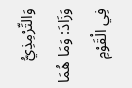وَالتِّرْمِذِيُّ وَزَادَ: وَمَا هُمَا فِي الْقَوْمِ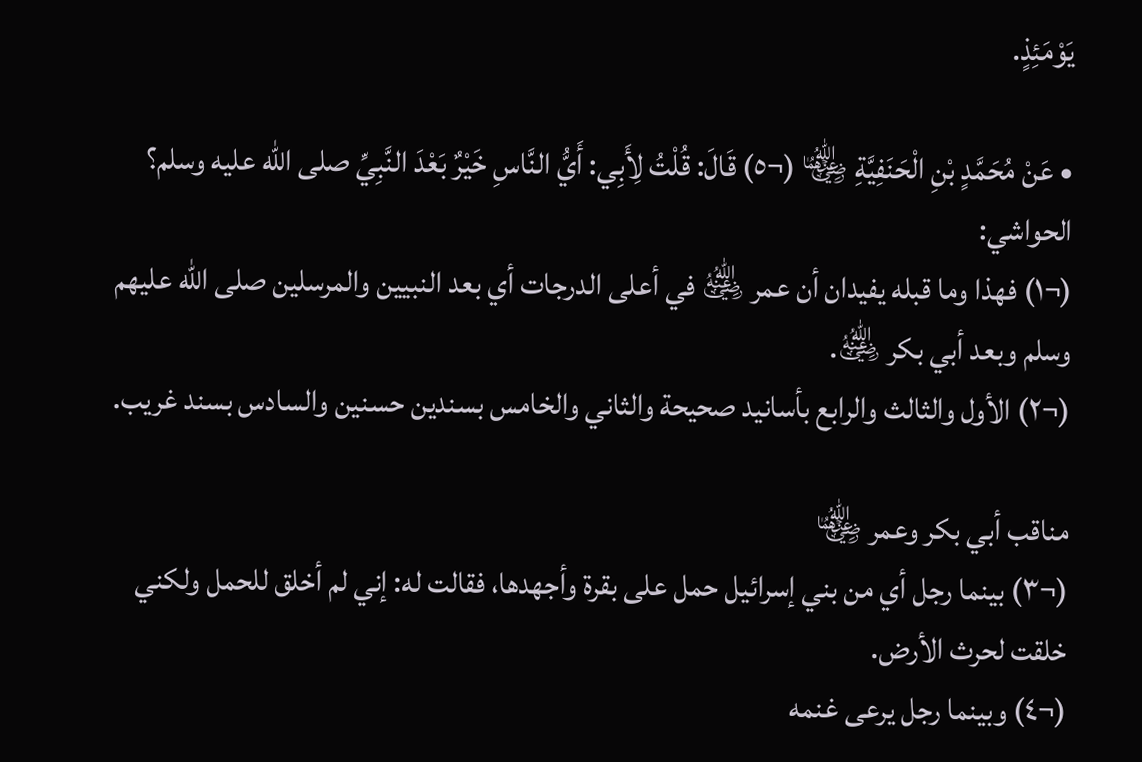يَوْمَئِذٍ.

• عَنْ مُحَمَّدٍ بْنِ الْحَنَفِيَّةِ ﵄ (¬٥) قَالَ: قُلْتُ لِأَبِي: أَيُّ النَّاسِ خَيْرٌ بَعْدَ النَّبِيِّ صلى الله عليه وسلم؟
الحواشي:
(¬١) فهذا وما قبله يفيدان أن عمر ﵁ في أعلى الدرجات أي بعد النبيين والمرسلين صلى الله عليهم وسلم وبعد أبي بكر ﵁.
(¬٢) الأول والثالث والرابع بأسانيد صحيحة والثاني والخامس بسندين حسنين والسادس بسند غريب.

مناقب أبي بكر وعمر ﵄
(¬٣) بينما رجل أي من بني إسرائيل حمل على بقرة وأجهدها، فقالت له: إني لم أخلق للحمل ولكني خلقت لحرث الأرض.
(¬٤) وبينما رجل يرعى غنمه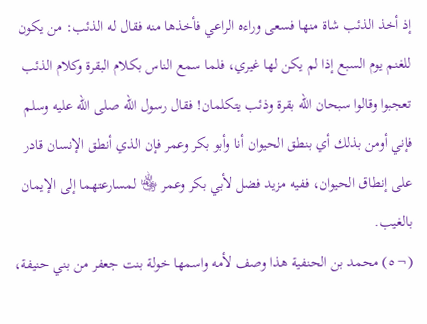إذ أخذ الذئب شاة منها فسعى وراءه الراعي فأخذها منه فقال له الذئب: من يكون للغنم يوم السبع إذا لم يكن لها غيري، فلما سمع الناس بكلام البقرة وكلام الذئب تعجبوا وقالوا سبحان الله بقرة وذئب يتكلمان! فقال رسول الله صلى الله عليه وسلم فإني أومن بذلك أي بنطق الحيوان أنا وأبو بكر وعمر فإن الذي أنطق الإنسان قادر على إنطاق الحيوان، ففيه مزيد فضل لأبي بكر وعمر ﵄ لمسارعتهما إلى الإيمان بالغيب.
(¬٥) محمد بن الحنفية هذا وصف لأمه واسمها خولة بنت جعفر من بني حنيفة،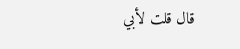قال قلت لأبي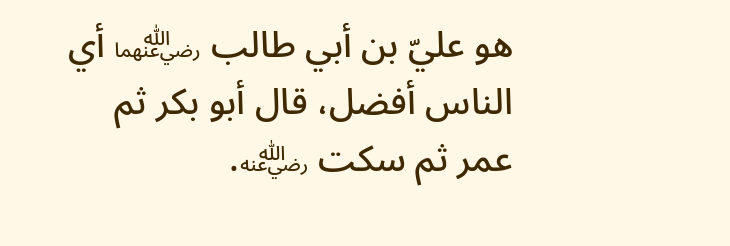هو عليّ بن أبي طالب ﵄ أي الناس أفضل، قال أبو بكر ثم عمر ثم سكت ﵁.